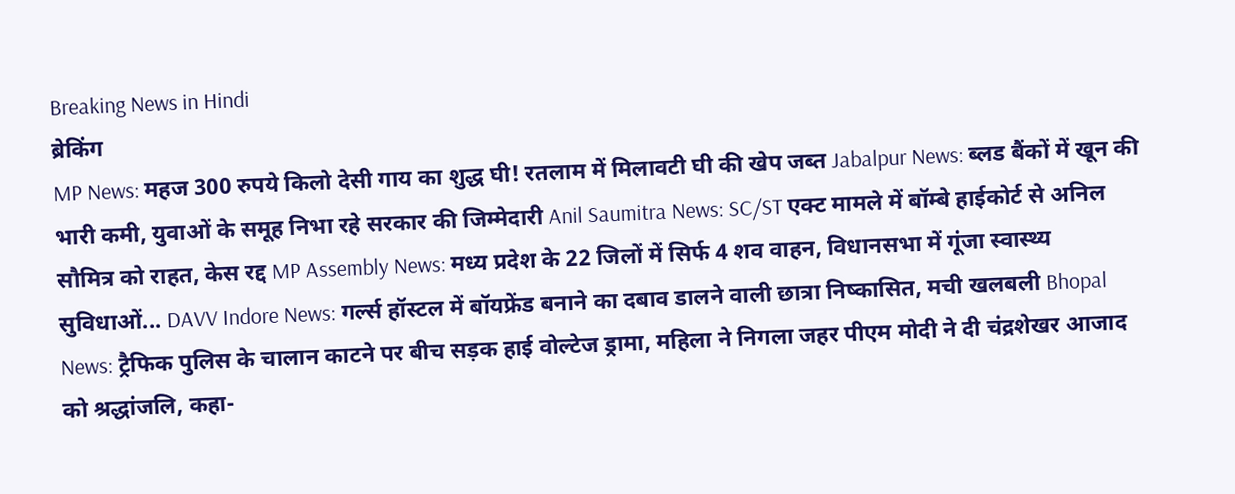Breaking News in Hindi
ब्रेकिंग
MP News: महज 300 रुपये किलो देसी गाय का शुद्ध घी! रतलाम में मिलावटी घी की खेप जब्त Jabalpur News: ब्लड बैंकों में खून की भारी कमी, युवाओं के समूह निभा रहे सरकार की जिम्मेदारी Anil Saumitra News: SC/ST एक्ट मामले में बॉम्बे हाईकोर्ट से अनिल सौमित्र को राहत, केस रद्द MP Assembly News: मध्य प्रदेश के 22 जिलों में सिर्फ 4 शव वाहन, विधानसभा में गूंजा स्वास्थ्य सुविधाओं... DAVV Indore News: गर्ल्स हॉस्टल में बॉयफ्रेंड बनाने का दबाव डालने वाली छात्रा निष्कासित, मची खलबली Bhopal News: ट्रैफिक पुलिस के चालान काटने पर बीच सड़क हाई वोल्टेज ड्रामा, महिला ने निगला जहर पीएम मोदी ने दी चंद्रशेखर आजाद को श्रद्धांजलि, कहा-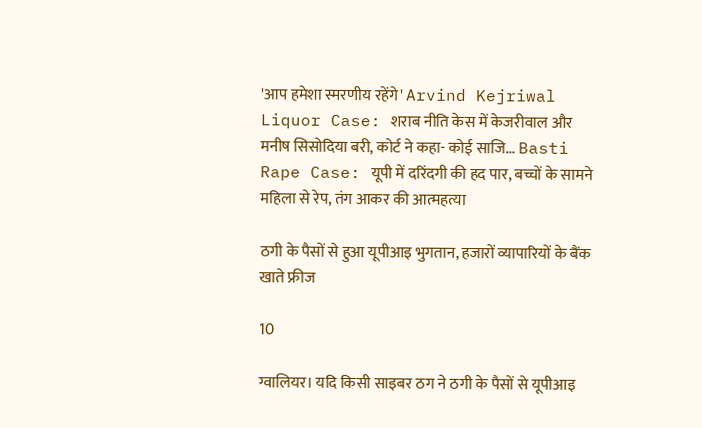'आप हमेशा स्मरणीय रहेंगे' Arvind Kejriwal Liquor Case: शराब नीति केस में केजरीवाल और मनीष सिसोदिया बरी, कोर्ट ने कहा- कोई साजि... Basti Rape Case: यूपी में दरिंदगी की हद पार, बच्चों के सामने महिला से रेप, तंग आकर की आत्महत्या

ठगी के पैसों से हुआ यूपीआइ भुगतान, हजारों व्यापारियों के बैंक खाते फ्रीज

10

ग्वालियर। यदि किसी साइबर ठग ने ठगी के पैसों से यूपीआइ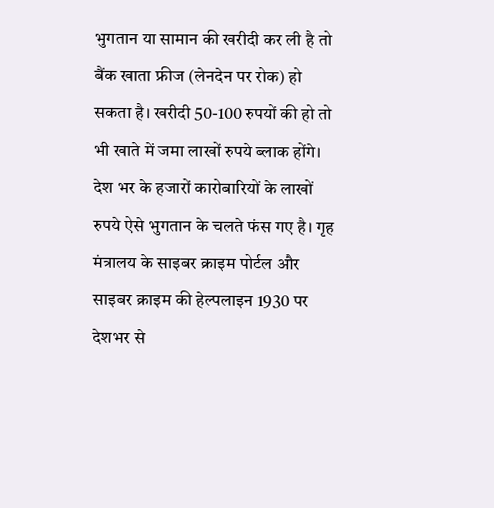भुगतान या सामान की खरीदी कर ली है तो बैंक खाता फ्रीज (लेनदेन पर रोक) हो सकता है। खरीदी 50-100 रुपयों की हो तो भी खाते में जमा लाखों रुपये ब्लाक होंगे। देश भर के हजारों कारोबारियों के लाखों रुपये ऐसे भुगतान के चलते फंस गए है। गृह मंत्रालय के साइबर क्राइम पोर्टल और साइबर क्राइम की हेल्पलाइन 1930 पर देशभर से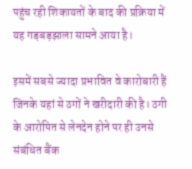पहुंच रही शिकायतों के बाद की प्रक्रिया में यह गड़बड़झाला सामने आया है।

इसमें सबसे ज्यादा प्रभावित वे कारोबारी हैं जिनके यहां से ठगों ने खरीदारी की है। ठगी के आरोपित से लेनदेन होने पर ही उनसे संबंधित बैंक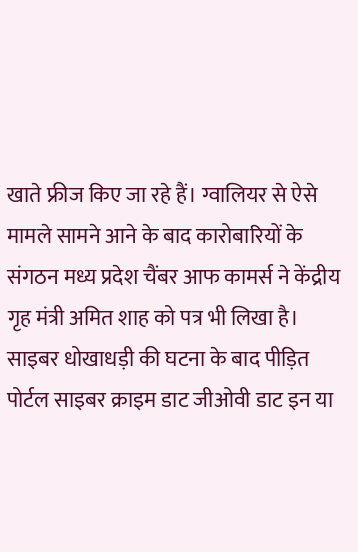खाते फ्रीज किए जा रहे हैं। ग्वालियर से ऐसे मामले सामने आने के बाद कारोबारियों के संगठन मध्य प्रदेश चैंबर आफ कामर्स ने केंद्रीय गृह मंत्री अमित शाह को पत्र भी लिखा है। साइबर धोखाधड़ी की घटना के बाद पीड़ित पोर्टल साइबर क्राइम डाट जीओवी डाट इन या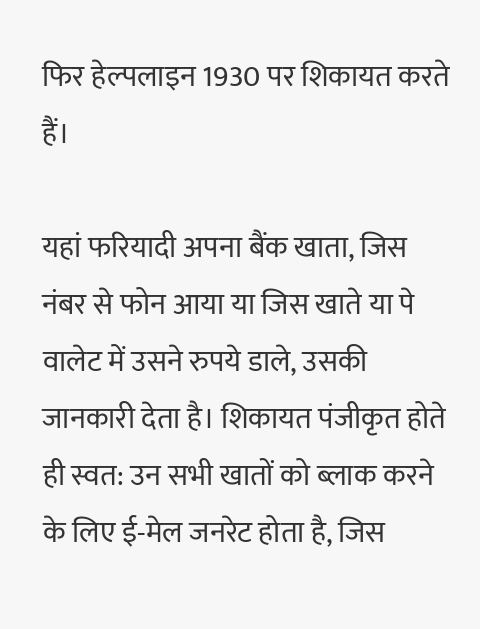फिर हेल्पलाइन 1930 पर शिकायत करते हैं।

यहां फरियादी अपना बैंक खाता, जिस नंबर से फोन आया या जिस खाते या पे वालेट में उसने रुपये डाले, उसकी जानकारी देता है। शिकायत पंजीकृत होते ही स्वत: उन सभी खातों को ब्लाक करने के लिए ई-मेल जनरेट होता है, जिस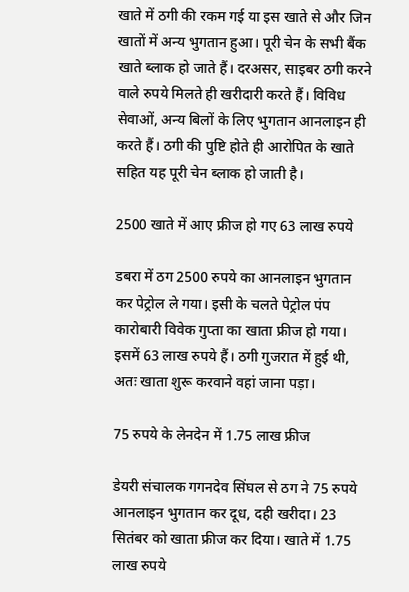खाते में ठगी की रकम गई या इस खाते से और जिन खातों में अन्य भुगतान हुआ। पूरी चेन के सभी बैंक खाते ब्लाक हो जाते हैं। दरअसर, साइबर ठगी करने वाले रुपये मिलते ही खरीदारी करते हैं। विविध सेवाओं, अन्य बिलों के लिए भुगतान आनलाइन ही करते हैं। ठगी की पुष्टि होते ही आरोपित के खाते सहित यह पूरी चेन ब्लाक हो जाती है।

2500 खाते में आए फ्रीज हो गए 63 लाख रुपये

डबरा में ठग 2500 रुपये का आनलाइन भुगतान कर पेट्रोल ले गया। इसी के चलते पेट्रोल पंप कारोबारी विवेक गुप्ता का खाता फ्रीज हो गया। इसमें 63 लाख रुपये हैं। ठगी गुजरात में हुई थी, अतः खाता शुरू करवाने वहां जाना पड़ा।

75 रुपये के लेनदेन में 1.75 लाख फ्रीज

डेयरी संचालक गगनदेव सिंघल से ठग ने 75 रुपये आनलाइन भुगतान कर दूध, दही खरीदा। 23 सितंबर को खाता फ्रीज कर दिया। खाते में 1.75 लाख रुपये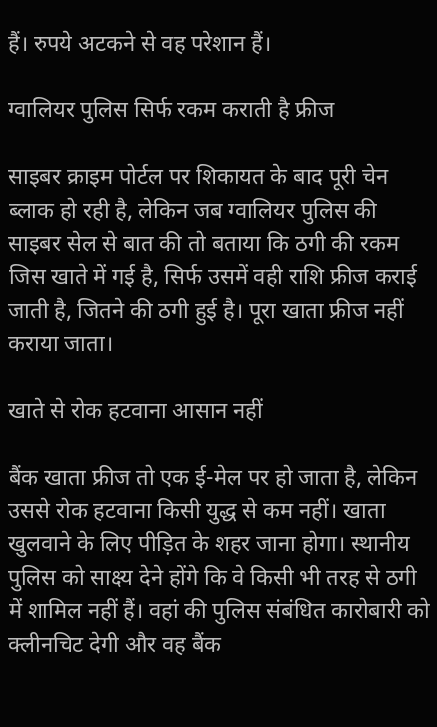हैं। रुपये अटकने से वह परेशान हैं।

ग्वालियर पुलिस सिर्फ रकम कराती है फ्रीज

साइबर क्राइम पोर्टल पर शिकायत के बाद पूरी चेन ब्लाक हो रही है, लेकिन जब ग्वालियर पुलिस की साइबर सेल से बात की तो बताया कि ठगी की रकम जिस खाते में गई है, सिर्फ उसमें वही राशि फ्रीज कराई जाती है, जितने की ठगी हुई है। पूरा खाता फ्रीज नहीं कराया जाता।

खाते से रोक हटवाना आसान नहीं

बैंक खाता फ्रीज तो एक ई-मेल पर हो जाता है, लेकिन उससे रोक हटवाना किसी युद्ध से कम नहीं। खाता खुलवाने के लिए पीड़ित के शहर जाना होगा। स्थानीय पुलिस को साक्ष्य देने होंगे कि वे किसी भी तरह से ठगी में शामिल नहीं हैं। वहां की पुलिस संबंधित कारोबारी को क्लीनचिट देगी और वह बैंक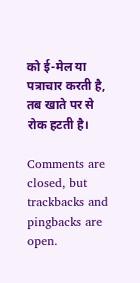को ई-मेल या पत्राचार करती है, तब खाते पर से रोक हटती है।

Comments are closed, but trackbacks and pingbacks are open.